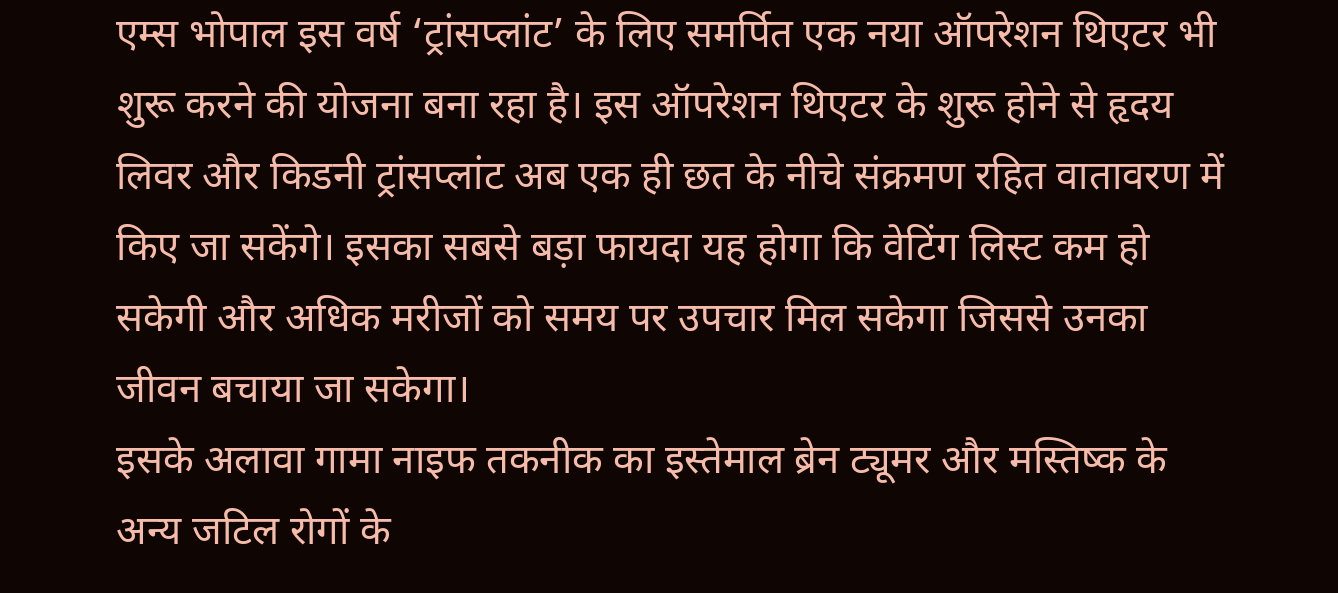एम्स भोपाल इस वर्ष ‘ट्रांसप्लांट’ के लिए समर्पित एक नया ऑपरेशन थिएटर भी शुरू करने की योजना बना रहा है। इस ऑपरेशन थिएटर के शुरू होने से हृदय लिवर और किडनी ट्रांसप्लांट अब एक ही छत के नीचे संक्रमण रहित वातावरण में किए जा सकेंगे। इसका सबसे बड़ा फायदा यह होगा कि वेटिंग लिस्ट कम हो सकेगी और अधिक मरीजों को समय पर उपचार मिल सकेगा जिससे उनका जीवन बचाया जा सकेगा।
इसके अलावा गामा नाइफ तकनीक का इस्तेमाल ब्रेन ट्यूमर और मस्तिष्क के अन्य जटिल रोगों के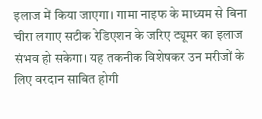इलाज में किया जाएगा। गामा नाइफ के माध्यम से बिना चीरा लगाए सटीक रेडिएशन के जरिए ट्यूमर का इलाज संभव हो सकेगा। यह तकनीक विशेषकर उन मरीजों के लिए वरदान साबित होगी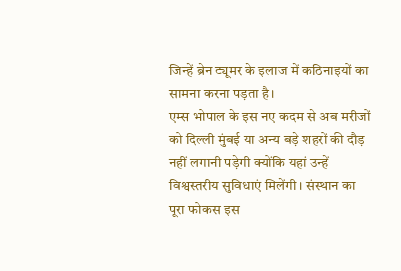जिन्हें ब्रेन ट्यूमर के इलाज में कठिनाइयों का सामना करना पड़ता है।
एम्स भोपाल के इस नए कदम से अब मरीजों को दिल्ली मुंबई या अन्य बड़े शहरों की दौड़ नहीं लगानी पड़ेगी क्योंकि यहां उन्हें विश्वस्तरीय सुविधाएं मिलेंगी। संस्थान का पूरा फोकस इस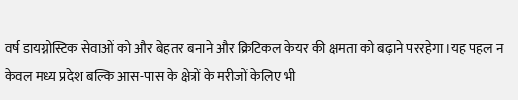वर्ष डायग्नोस्टिक सेवाओं को और बेहतर बनाने और क्रिटिकल केयर की क्षमता को बढ़ाने पररहेगा।यह पहल न केवल मध्य प्रदेश बल्कि आस-पास के क्षेत्रों के मरीजों केलिए भी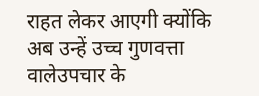राहत लेकर आएगी क्योंकि अब उन्हें उच्च गुणवत्ता वालेउपचार के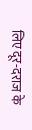लिए दूर-दराज के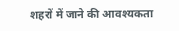शहरों में जाने की आवश्यकता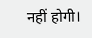नहीं होगी।